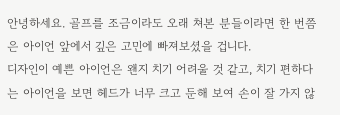안녕하세요. 골프를 조금이라도 오래 쳐본 분들이라면 한 번쯤은 아이언 앞에서 깊은 고민에 빠져보셨을 겁니다.
디자인이 예쁜 아이언은 왠지 치기 어려울 것 같고, 치기 편하다는 아이언을 보면 헤드가 너무 크고 둔해 보여 손이 잘 가지 않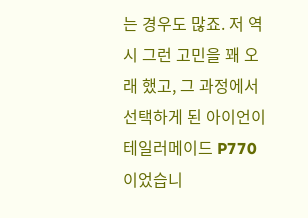는 경우도 많죠. 저 역시 그런 고민을 꽤 오래 했고, 그 과정에서 선택하게 된 아이언이 테일러메이드 P770이었습니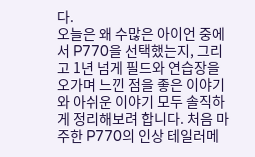다.
오늘은 왜 수많은 아이언 중에서 P770을 선택했는지, 그리고 1년 넘게 필드와 연습장을 오가며 느낀 점을 좋은 이야기와 아쉬운 이야기 모두 솔직하게 정리해보려 합니다. 처음 마주한 P770의 인상 테일러메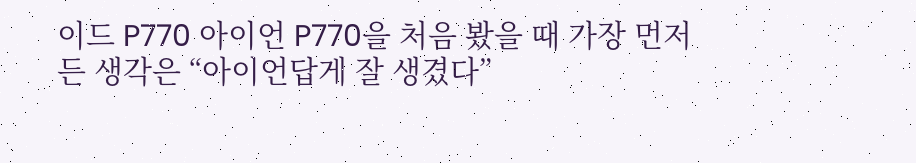이드 P770 아이언 P770을 처음 봤을 때 가장 먼저 든 생각은 “아이언답게 잘 생겼다”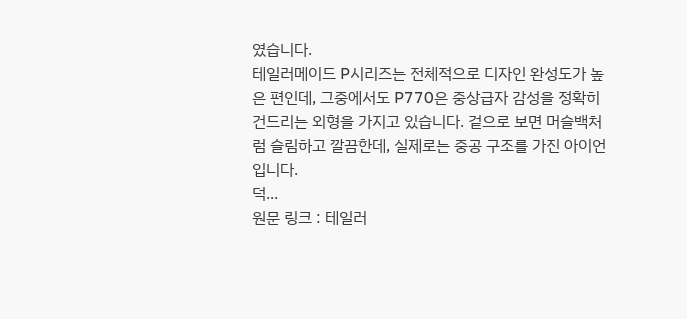였습니다.
테일러메이드 P시리즈는 전체적으로 디자인 완성도가 높은 편인데, 그중에서도 P770은 중상급자 감성을 정확히 건드리는 외형을 가지고 있습니다. 겉으로 보면 머슬백처럼 슬림하고 깔끔한데, 실제로는 중공 구조를 가진 아이언입니다.
덕...
원문 링크 : 테일러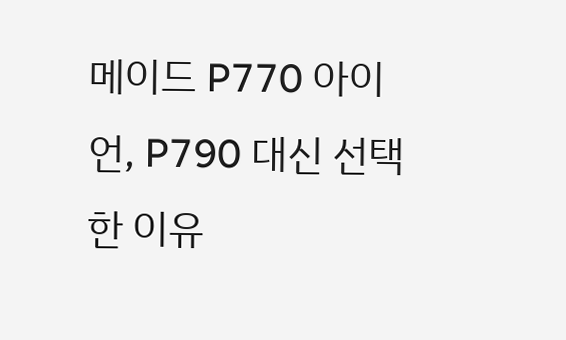메이드 P770 아이언, P790 대신 선택한 이유